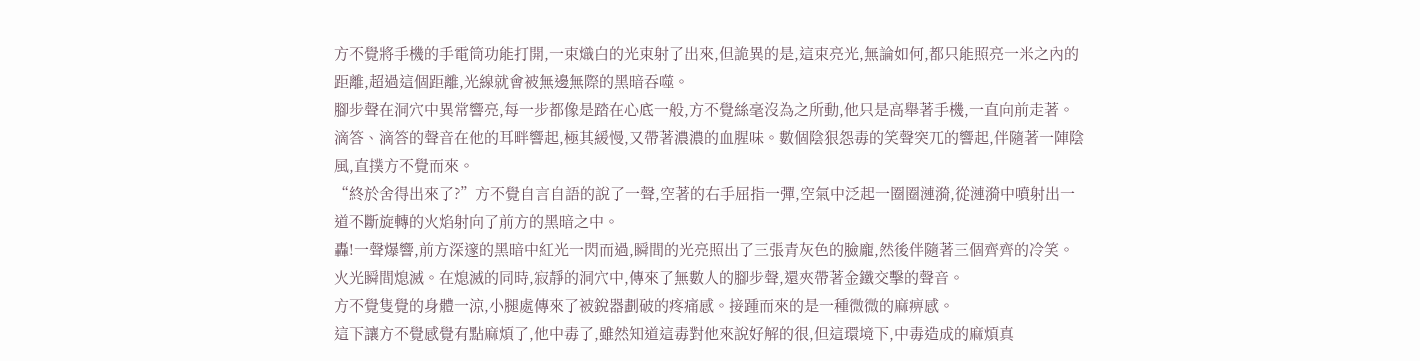方不覺將手機的手電筒功能打開,一束熾白的光束射了出來,但詭異的是,這束亮光,無論如何,都只能照亮一米之內的距離,超過這個距離,光線就會被無邊無際的黑暗吞噬。
腳步聲在洞穴中異常響亮,每一步都像是踏在心底一般,方不覺絲毫沒為之所動,他只是高舉著手機,一直向前走著。
滴答、滴答的聲音在他的耳畔響起,極其緩慢,又帶著濃濃的血腥味。數個陰狠怨毒的笑聲突兀的響起,伴隨著一陣陰風,直撲方不覺而來。
“終於舍得出來了?”方不覺自言自語的說了一聲,空著的右手屈指一彈,空氣中泛起一圈圈漣漪,從漣漪中噴射出一道不斷旋轉的火焰射向了前方的黑暗之中。
轟!一聲爆響,前方深邃的黑暗中紅光一閃而過,瞬間的光亮照出了三張青灰色的臉龐,然後伴隨著三個齊齊的冷笑。火光瞬間熄滅。在熄滅的同時,寂靜的洞穴中,傳來了無數人的腳步聲,還夾帶著金鐵交擊的聲音。
方不覺隻覺的身體一涼,小腿處傳來了被銳器劃破的疼痛感。接踵而來的是一種微微的麻痹感。
這下讓方不覺感覺有點麻煩了,他中毒了,雖然知道這毒對他來說好解的很,但這環境下,中毒造成的麻煩真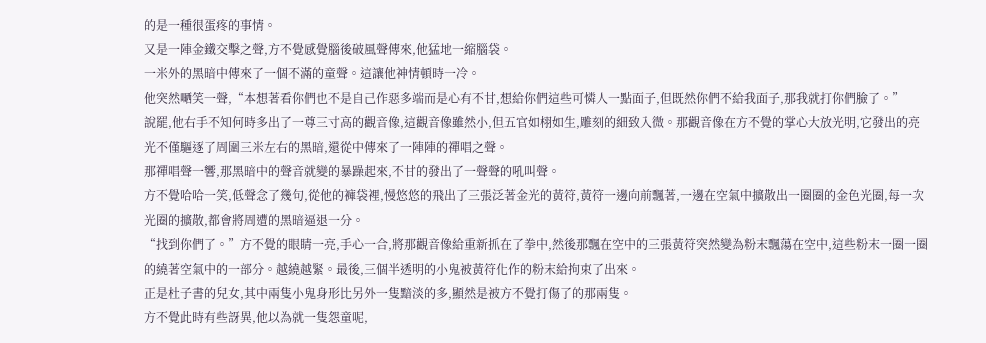的是一種很蛋疼的事情。
又是一陣金鐵交擊之聲,方不覺感覺腦後破風聲傳來,他猛地一縮腦袋。
一米外的黑暗中傳來了一個不滿的童聲。這讓他神情頓時一冷。
他突然嗮笑一聲,“本想著看你們也不是自己作惡多端而是心有不甘,想給你們這些可憐人一點面子,但既然你們不給我面子,那我就打你們臉了。”
說罷,他右手不知何時多出了一尊三寸高的觀音像,這觀音像雖然小,但五官如栩如生,雕刻的細致入微。那觀音像在方不覺的掌心大放光明,它發出的亮光不僅驅逐了周圍三米左右的黑暗,還從中傳來了一陣陣的禪唱之聲。
那禪唱聲一響,那黑暗中的聲音就變的暴躁起來,不甘的發出了一聲聲的吼叫聲。
方不覺哈哈一笑,低聲念了幾句,從他的褲袋裡,慢悠悠的飛出了三張泛著金光的黃符,黃符一邊向前飄著,一邊在空氣中擴散出一圈圈的金色光圈,每一次光圈的擴散,都會將周遭的黑暗逼退一分。
“找到你們了。”方不覺的眼睛一亮,手心一合,將那觀音像給重新抓在了拳中,然後那飄在空中的三張黃符突然變為粉末飄蕩在空中,這些粉末一圈一圈的繞著空氣中的一部分。越繞越緊。最後,三個半透明的小鬼被黃符化作的粉末給拘束了出來。
正是杜子書的兒女,其中兩隻小鬼身形比另外一隻黯淡的多,顯然是被方不覺打傷了的那兩隻。
方不覺此時有些訝異,他以為就一隻怨童呢,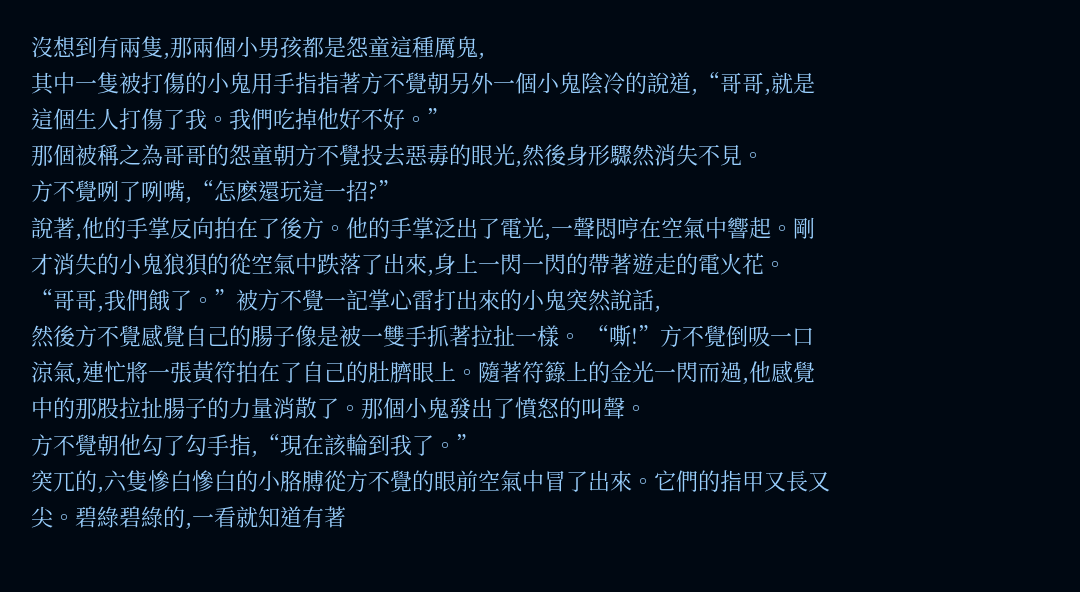沒想到有兩隻,那兩個小男孩都是怨童這種厲鬼,
其中一隻被打傷的小鬼用手指指著方不覺朝另外一個小鬼陰冷的說道,“哥哥,就是這個生人打傷了我。我們吃掉他好不好。”
那個被稱之為哥哥的怨童朝方不覺投去惡毒的眼光,然後身形驟然消失不見。
方不覺咧了咧嘴,“怎麽還玩這一招?”
說著,他的手掌反向拍在了後方。他的手掌泛出了電光,一聲悶哼在空氣中響起。剛才消失的小鬼狼狽的從空氣中跌落了出來,身上一閃一閃的帶著遊走的電火花。
“哥哥,我們餓了。”被方不覺一記掌心雷打出來的小鬼突然說話,
然後方不覺感覺自己的腸子像是被一雙手抓著拉扯一樣。 “嘶!”方不覺倒吸一口涼氣,連忙將一張黃符拍在了自己的肚臍眼上。隨著符籙上的金光一閃而過,他感覺中的那股拉扯腸子的力量消散了。那個小鬼發出了憤怒的叫聲。
方不覺朝他勾了勾手指,“現在該輪到我了。”
突兀的,六隻慘白慘白的小胳膊從方不覺的眼前空氣中冒了出來。它們的指甲又長又尖。碧綠碧綠的,一看就知道有著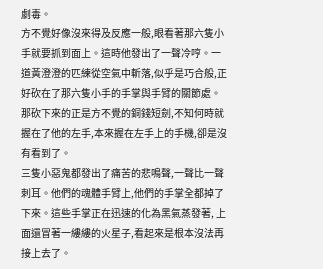劇毒。
方不覺好像沒來得及反應一般,眼看著那六隻小手就要抓到面上。這時他發出了一聲冷哼。一道黃澄澄的匹練從空氣中斬落,似乎是巧合般,正好砍在了那六隻小手的手掌與手臂的關節處。
那砍下來的正是方不覺的銅錢短劍,不知何時就握在了他的左手,本來握在左手上的手機,卻是沒有看到了。
三隻小惡鬼都發出了痛苦的悲鳴聲,一聲比一聲刺耳。他們的魂體手臂上,他們的手掌全都掉了下來。這些手掌正在迅速的化為黑氣蒸發著, 上面還冒著一縷縷的火星子,看起來是根本沒法再接上去了。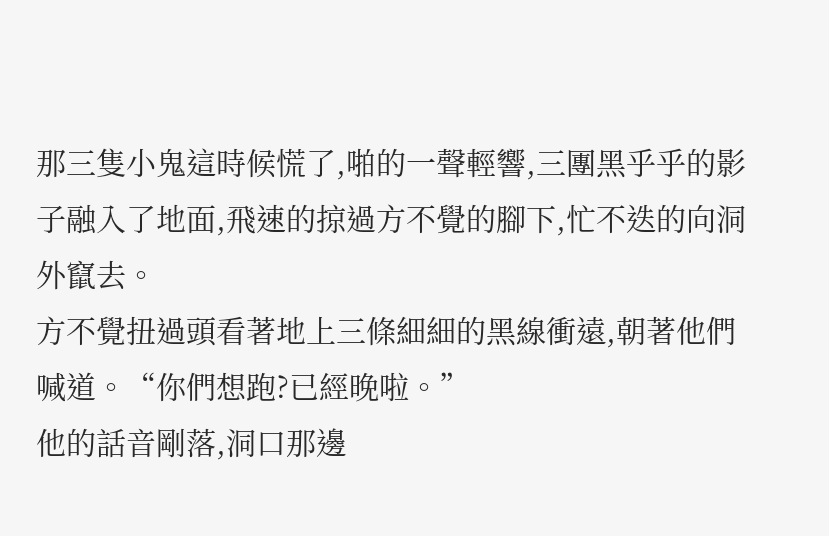那三隻小鬼這時候慌了,啪的一聲輕響,三團黑乎乎的影子融入了地面,飛速的掠過方不覺的腳下,忙不迭的向洞外竄去。
方不覺扭過頭看著地上三條細細的黑線衝遠,朝著他們喊道。“你們想跑?已經晚啦。”
他的話音剛落,洞口那邊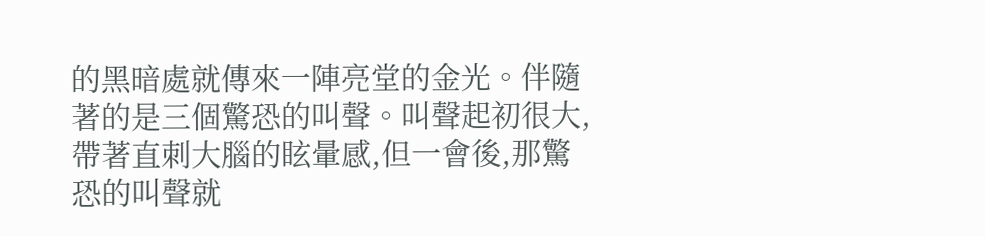的黑暗處就傳來一陣亮堂的金光。伴隨著的是三個驚恐的叫聲。叫聲起初很大,帶著直刺大腦的眩暈感,但一會後,那驚恐的叫聲就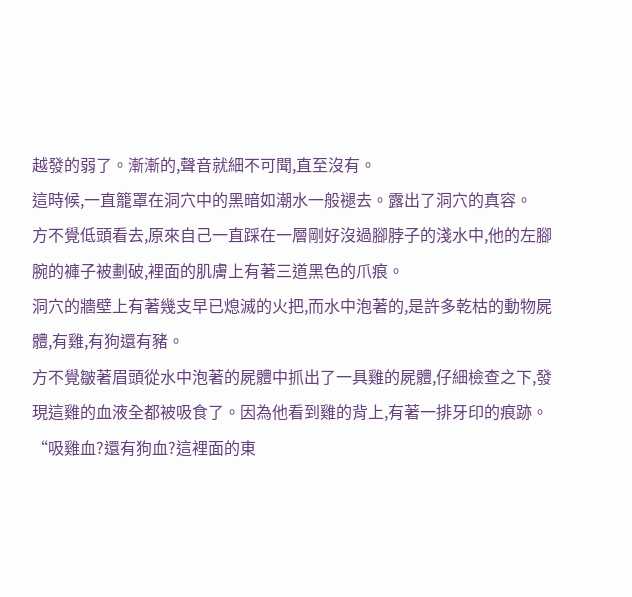越發的弱了。漸漸的,聲音就細不可聞,直至沒有。
這時候,一直籠罩在洞穴中的黑暗如潮水一般褪去。露出了洞穴的真容。
方不覺低頭看去,原來自己一直踩在一層剛好沒過腳脖子的淺水中,他的左腳腕的褲子被劃破,裡面的肌膚上有著三道黑色的爪痕。
洞穴的牆壁上有著幾支早已熄滅的火把,而水中泡著的,是許多乾枯的動物屍體,有雞,有狗還有豬。
方不覺皺著眉頭從水中泡著的屍體中抓出了一具雞的屍體,仔細檢查之下,發現這雞的血液全都被吸食了。因為他看到雞的背上,有著一排牙印的痕跡。
“吸雞血?還有狗血?這裡面的東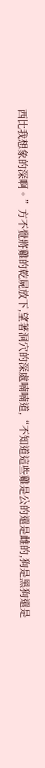西比我想象的深啊。”方不覺將雞的乾屍放下,望著洞穴的深處喃喃道,“不知道這些雞是公的還是雌的,狗是黑狗還是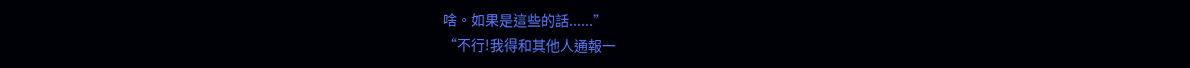啥。如果是這些的話......”
“不行!我得和其他人通報一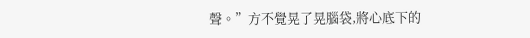聲。”方不覺晃了晃腦袋,將心底下的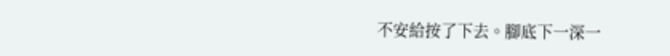不安給按了下去。腳底下一深一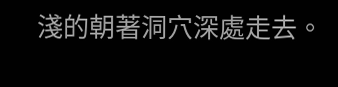淺的朝著洞穴深處走去。